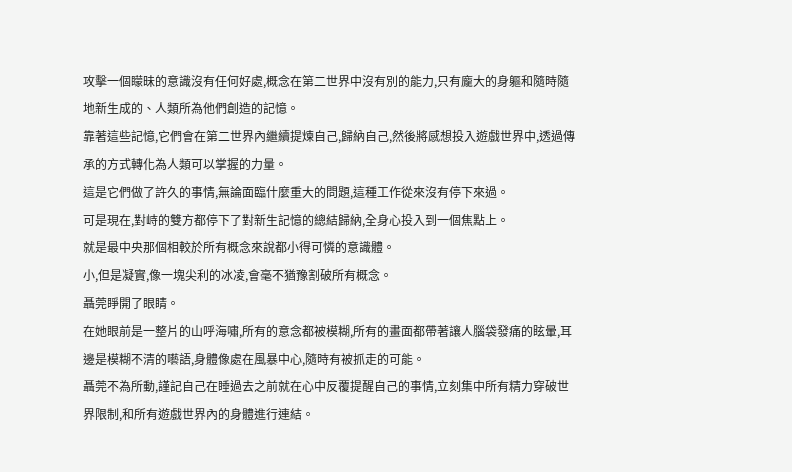攻擊一個矇昧的意識沒有任何好處,概念在第二世界中沒有別的能力,只有龐大的身軀和隨時隨地新生成的、人類所為他們創造的記憶。
靠著這些記憶,它們會在第二世界內繼續提煉自己,歸納自己,然後將感想投入遊戲世界中,透過傳承的方式轉化為人類可以掌握的力量。
這是它們做了許久的事情,無論面臨什麼重大的問題,這種工作從來沒有停下來過。
可是現在,對峙的雙方都停下了對新生記憶的總結歸納,全身心投入到一個焦點上。
就是最中央那個相較於所有概念來說都小得可憐的意識體。
小,但是凝實,像一塊尖利的冰凌,會毫不猶豫割破所有概念。
聶莞睜開了眼睛。
在她眼前是一整片的山呼海嘯,所有的意念都被模糊,所有的畫面都帶著讓人腦袋發痛的眩暈,耳邊是模糊不清的囈語,身體像處在風暴中心,隨時有被抓走的可能。
聶莞不為所動,謹記自己在睡過去之前就在心中反覆提醒自己的事情,立刻集中所有精力穿破世界限制,和所有遊戲世界內的身體進行連結。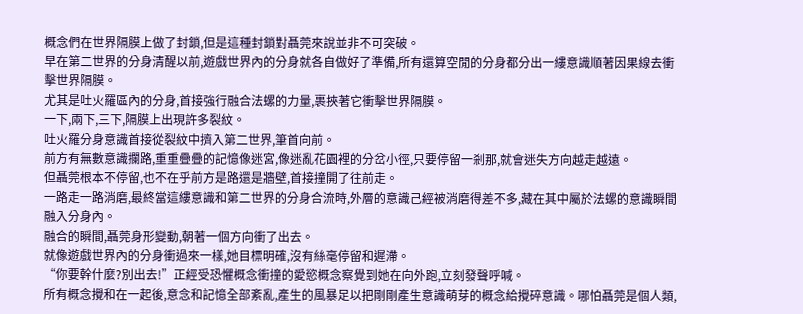概念們在世界隔膜上做了封鎖,但是這種封鎖對聶莞來說並非不可突破。
早在第二世界的分身清醒以前,遊戲世界內的分身就各自做好了準備,所有還算空閒的分身都分出一縷意識順著因果線去衝擊世界隔膜。
尤其是吐火羅區內的分身,首接強行融合法螺的力量,裹挾著它衝擊世界隔膜。
一下,兩下,三下,隔膜上出現許多裂紋。
吐火羅分身意識首接從裂紋中擠入第二世界,筆首向前。
前方有無數意識攔路,重重疊疊的記憶像迷宮,像迷亂花園裡的分岔小徑,只要停留一剎那,就會迷失方向越走越遠。
但聶莞根本不停留,也不在乎前方是路還是牆壁,首接撞開了往前走。
一路走一路消磨,最終當這縷意識和第二世界的分身合流時,外層的意識己經被消磨得差不多,藏在其中屬於法螺的意識瞬間融入分身內。
融合的瞬間,聶莞身形變動,朝著一個方向衝了出去。
就像遊戲世界內的分身衝過來一樣,她目標明確,沒有絲毫停留和遲滯。
“你要幹什麼?別出去!”正經受恐懼概念衝撞的愛慾概念察覺到她在向外跑,立刻發聲呼喊。
所有概念攪和在一起後,意念和記憶全部紊亂,產生的風暴足以把剛剛產生意識萌芽的概念給攪碎意識。哪怕聶莞是個人類,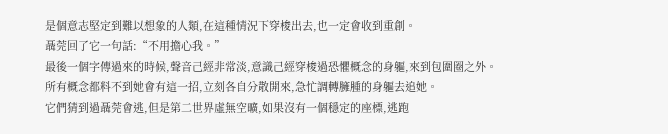是個意志堅定到難以想象的人類,在這種情況下穿梭出去,也一定會收到重創。
聶莞回了它一句話:“不用擔心我。”
最後一個字傳過來的時候,聲音己經非常淡,意識己經穿梭過恐懼概念的身軀,來到包圍圈之外。
所有概念都料不到她會有這一招,立刻各自分散開來,急忙調轉臃腫的身軀去追她。
它們猜到過聶莞會逃,但是第二世界虛無空曠,如果沒有一個穩定的座標,逃跑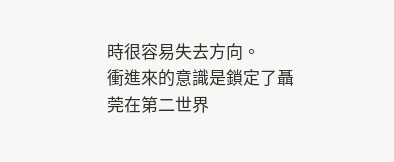時很容易失去方向。
衝進來的意識是鎖定了聶莞在第二世界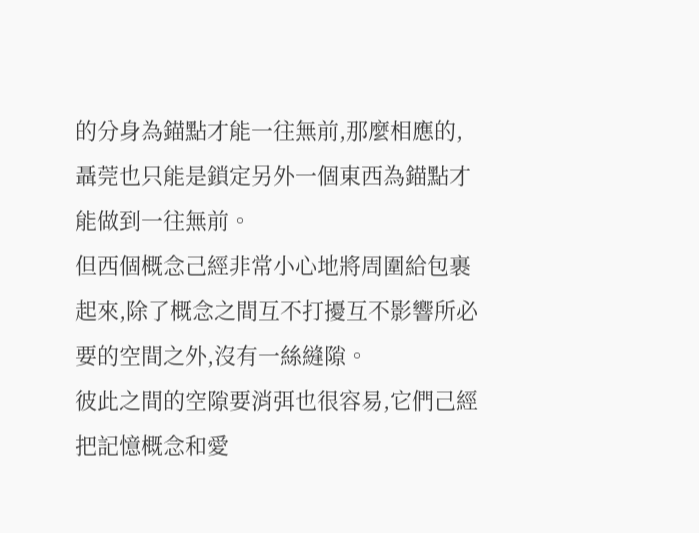的分身為錨點才能一往無前,那麼相應的,聶莞也只能是鎖定另外一個東西為錨點才能做到一往無前。
但西個概念己經非常小心地將周圍給包裹起來,除了概念之間互不打擾互不影響所必要的空間之外,沒有一絲縫隙。
彼此之間的空隙要消弭也很容易,它們己經把記憶概念和愛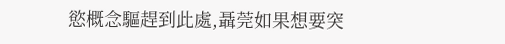慾概念驅趕到此處,聶莞如果想要突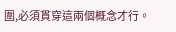圍,必須貫穿這兩個概念才行。